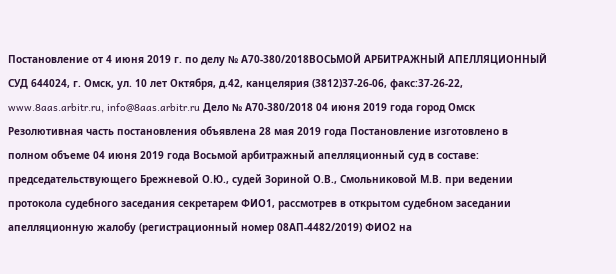Постановление от 4 июня 2019 г. по делу № А70-380/2018ВОСЬМОЙ АРБИТРАЖНЫЙ АПЕЛЛЯЦИОННЫЙ СУД 644024, г. Омск, ул. 10 лет Октября, д.42, канцелярия (3812)37-26-06, факс:37-26-22, www.8aas.arbitr.ru, info@8aas.arbitr.ru Дело № А70-380/2018 04 июня 2019 года город Омск Резолютивная часть постановления объявлена 28 мая 2019 года Постановление изготовлено в полном объеме 04 июня 2019 года Восьмой арбитражный апелляционный суд в составе: председательствующего Брежневой О.Ю., судей Зориной О.В., Смольниковой М.В. при ведении протокола судебного заседания секретарем ФИО1, рассмотрев в открытом судебном заседании апелляционную жалобу (регистрационный номер 08АП-4482/2019) ФИО2 на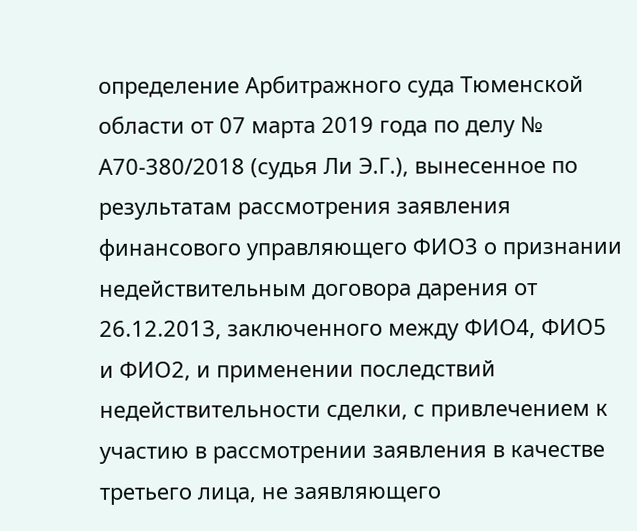определение Арбитражного суда Тюменской области от 07 марта 2019 года по делу № А70-380/2018 (судья Ли Э.Г.), вынесенное по результатам рассмотрения заявления финансового управляющего ФИО3 о признании недействительным договора дарения от 26.12.2013, заключенного между ФИО4, ФИО5 и ФИО2, и применении последствий недействительности сделки, с привлечением к участию в рассмотрении заявления в качестве третьего лица, не заявляющего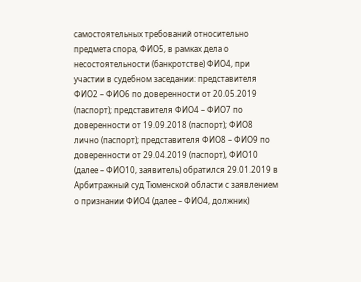самостоятельных требований относительно предмета спора, ФИО5, в рамках дела о несостоятельности (банкротстве) ФИО4, при участии в судебном заседании: представителя ФИО2 – ФИО6 по доверенности от 20.05.2019 (паспорт); представителя ФИО4 – ФИО7 по доверенности от 19.09.2018 (паспорт); ФИО8 лично (паспорт); представителя ФИО8 – ФИО9 по доверенности от 29.04.2019 (паспорт), ФИО10 (далее – ФИО10, заявитель) обратился 29.01.2019 в Арбитражный суд Тюменской области с заявлением о признании ФИО4 (далее – ФИО4, должник)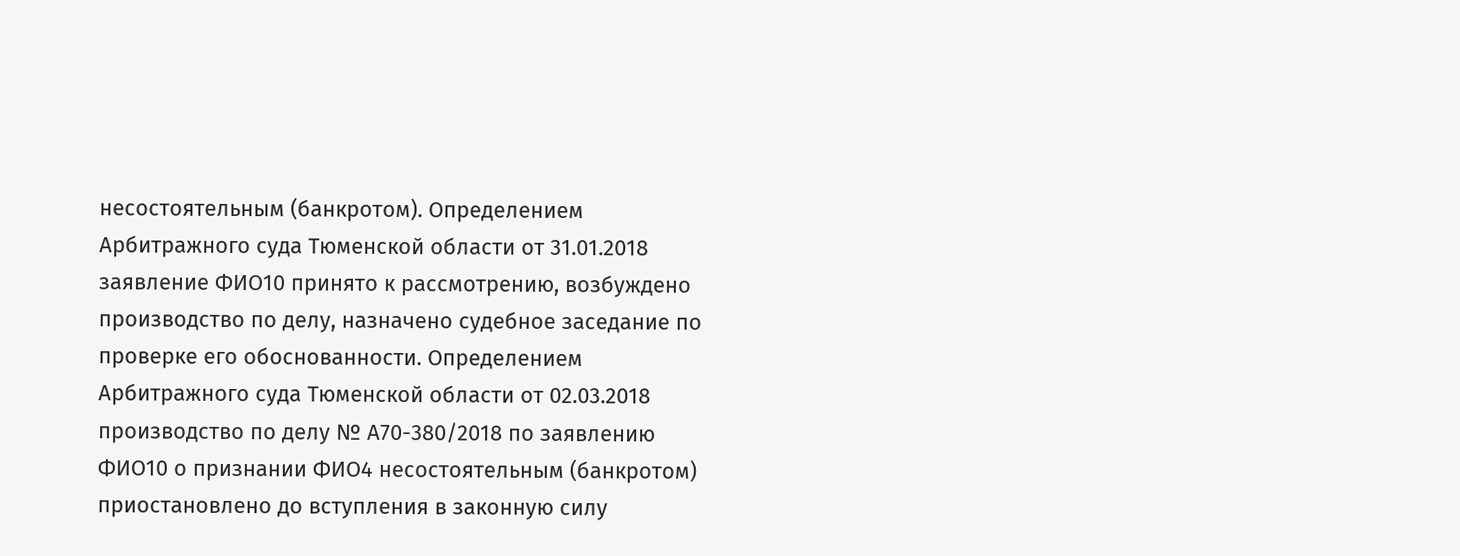несостоятельным (банкротом). Определением Арбитражного суда Тюменской области от 31.01.2018 заявление ФИО10 принято к рассмотрению, возбуждено производство по делу, назначено судебное заседание по проверке его обоснованности. Определением Арбитражного суда Тюменской области от 02.03.2018 производство по делу № А70-380/2018 по заявлению ФИО10 о признании ФИО4 несостоятельным (банкротом) приостановлено до вступления в законную силу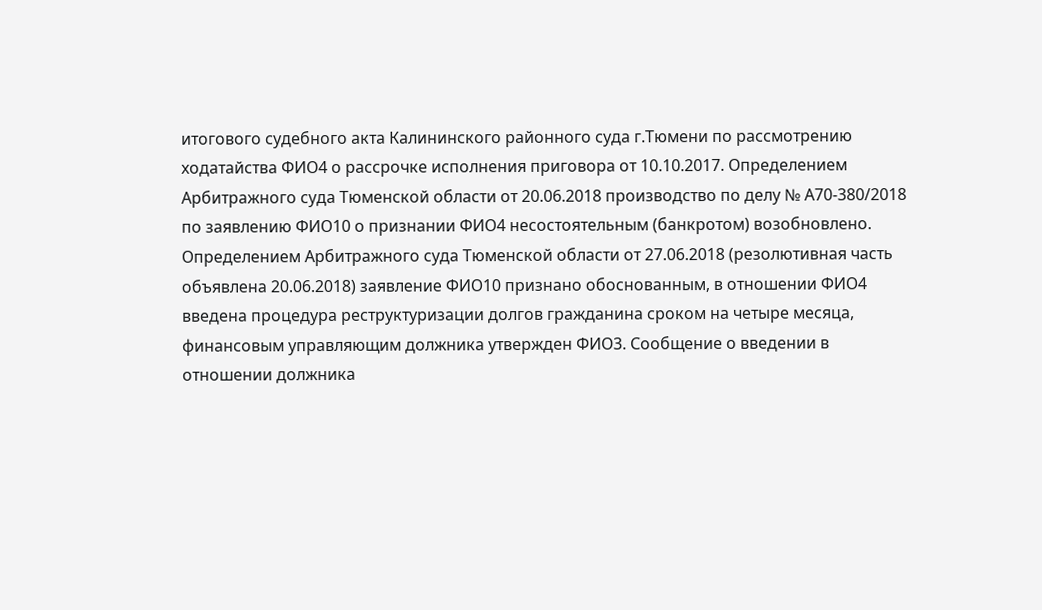итогового судебного акта Калининского районного суда г.Тюмени по рассмотрению ходатайства ФИО4 о рассрочке исполнения приговора от 10.10.2017. Определением Арбитражного суда Тюменской области от 20.06.2018 производство по делу № А70-380/2018 по заявлению ФИО10 о признании ФИО4 несостоятельным (банкротом) возобновлено. Определением Арбитражного суда Тюменской области от 27.06.2018 (резолютивная часть объявлена 20.06.2018) заявление ФИО10 признано обоснованным, в отношении ФИО4 введена процедура реструктуризации долгов гражданина сроком на четыре месяца, финансовым управляющим должника утвержден ФИО3. Сообщение о введении в отношении должника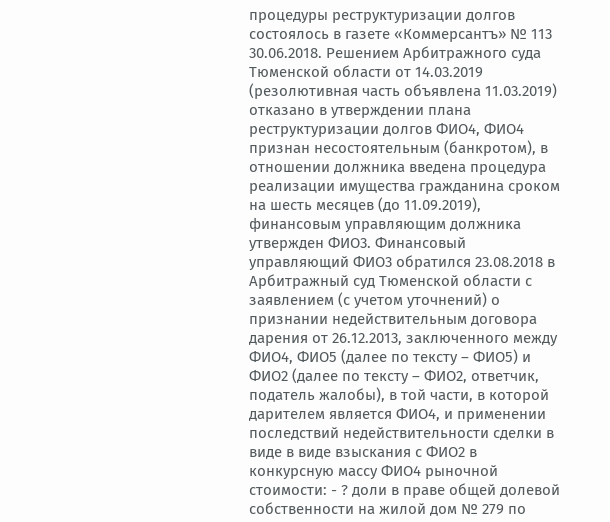процедуры реструктуризации долгов состоялось в газете «Коммерсантъ» № 113 30.06.2018. Решением Арбитражного суда Тюменской области от 14.03.2019 (резолютивная часть объявлена 11.03.2019) отказано в утверждении плана реструктуризации долгов ФИО4, ФИО4 признан несостоятельным (банкротом), в отношении должника введена процедура реализации имущества гражданина сроком на шесть месяцев (до 11.09.2019), финансовым управляющим должника утвержден ФИО3. Финансовый управляющий ФИО3 обратился 23.08.2018 в Арбитражный суд Тюменской области с заявлением (с учетом уточнений) о признании недействительным договора дарения от 26.12.2013, заключенного между ФИО4, ФИО5 (далее по тексту – ФИО5) и ФИО2 (далее по тексту – ФИО2, ответчик, податель жалобы), в той части, в которой дарителем является ФИО4, и применении последствий недействительности сделки в виде в виде взыскания с ФИО2 в конкурсную массу ФИО4 рыночной стоимости: - ? доли в праве общей долевой собственности на жилой дом № 279 по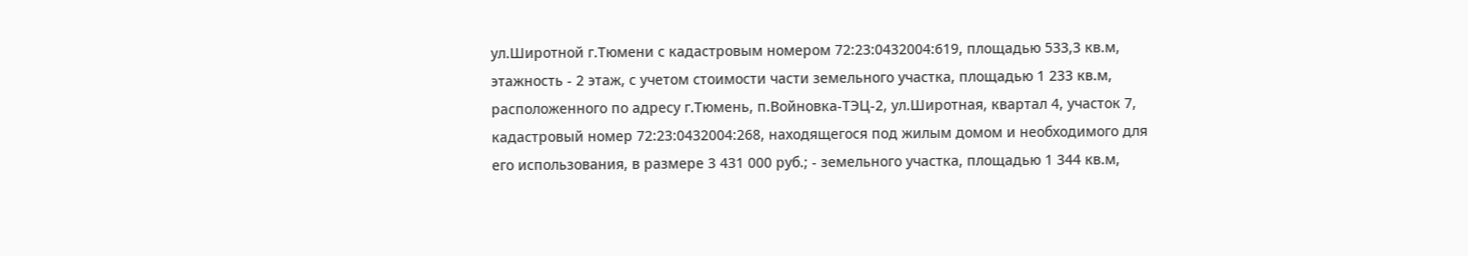ул.Широтной г.Тюмени с кадастровым номером 72:23:0432004:619, площадью 533,3 кв.м, этажность - 2 этаж, с учетом стоимости части земельного участка, площадью 1 233 кв.м, расположенного по адресу г.Тюмень, п.Войновка-ТЭЦ-2, ул.Широтная, квартал 4, участок 7, кадастровый номер 72:23:0432004:268, находящегося под жилым домом и необходимого для его использования, в размере 3 431 000 руб.; - земельного участка, площадью 1 344 кв.м,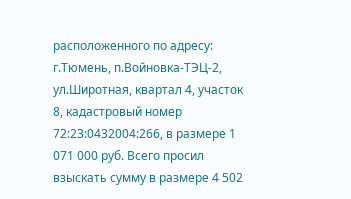расположенного по адресу: г.Тюмень, п.Войновка-ТЭЦ-2, ул.Широтная, квартал 4, участок 8, кадастровый номер 72:23:0432004:266, в размере 1 071 000 руб. Всего просил взыскать сумму в размере 4 502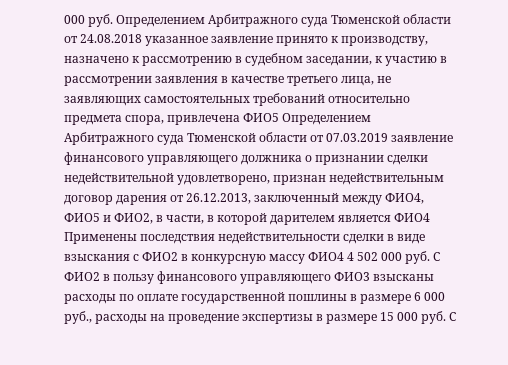000 руб. Определением Арбитражного суда Тюменской области от 24.08.2018 указанное заявление принято к производству, назначено к рассмотрению в судебном заседании, к участию в рассмотрении заявления в качестве третьего лица, не заявляющих самостоятельных требований относительно предмета спора, привлечена ФИО5 Определением Арбитражного суда Тюменской области от 07.03.2019 заявление финансового управляющего должника о признании сделки недействительной удовлетворено, признан недействительным договор дарения от 26.12.2013, заключенный между ФИО4, ФИО5 и ФИО2, в части, в которой дарителем является ФИО4 Применены последствия недействительности сделки в виде взыскания с ФИО2 в конкурсную массу ФИО4 4 502 000 руб. С ФИО2 в пользу финансового управляющего ФИО3 взысканы расходы по оплате государственной пошлины в размере 6 000 руб., расходы на проведение экспертизы в размере 15 000 руб. С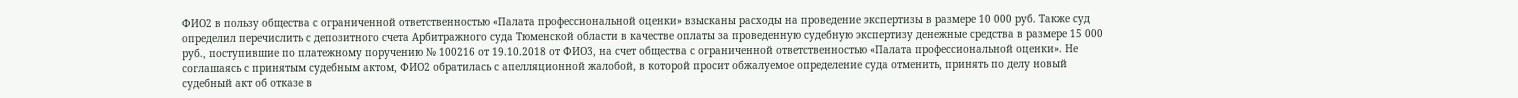ФИО2 в пользу общества с ограниченной ответственностью «Палата профессиональной оценки» взысканы расходы на проведение экспертизы в размере 10 000 руб. Также суд определил перечислить с депозитного счета Арбитражного суда Тюменской области в качестве оплаты за проведенную судебную экспертизу денежные средства в размере 15 000 руб., поступившие по платежному поручению № 100216 от 19.10.2018 от ФИО3, на счет общества с ограниченной ответственностью «Палата профессиональной оценки». Не соглашаясь с принятым судебным актом, ФИО2 обратилась с апелляционной жалобой, в которой просит обжалуемое определение суда отменить, принять по делу новый судебный акт об отказе в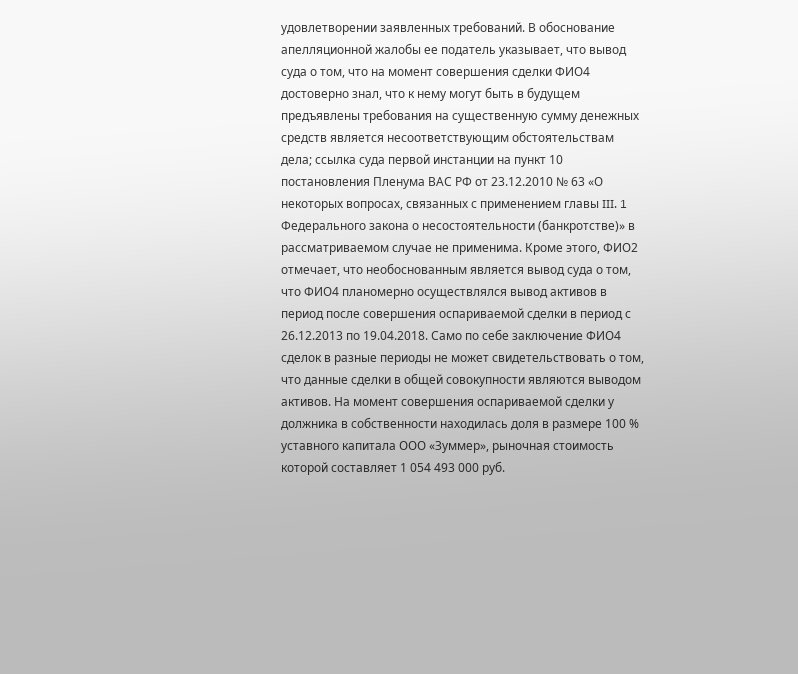удовлетворении заявленных требований. В обоснование апелляционной жалобы ее податель указывает, что вывод суда о том, что на момент совершения сделки ФИО4 достоверно знал, что к нему могут быть в будущем предъявлены требования на существенную сумму денежных средств является несоответствующим обстоятельствам дела; ссылка суда первой инстанции на пункт 10 постановления Пленума ВАС РФ от 23.12.2010 № 63 «О некоторых вопросах, связанных с применением главы III. 1 Федерального закона о несостоятельности (банкротстве)» в рассматриваемом случае не применима. Кроме этого, ФИО2 отмечает, что необоснованным является вывод суда о том, что ФИО4 планомерно осуществлялся вывод активов в период после совершения оспариваемой сделки в период с 26.12.2013 по 19.04.2018. Само по себе заключение ФИО4 сделок в разные периоды не может свидетельствовать о том, что данные сделки в общей совокупности являются выводом активов. На момент совершения оспариваемой сделки у должника в собственности находилась доля в размере 100 % уставного капитала ООО «Зуммер», рыночная стоимость которой составляет 1 054 493 000 руб.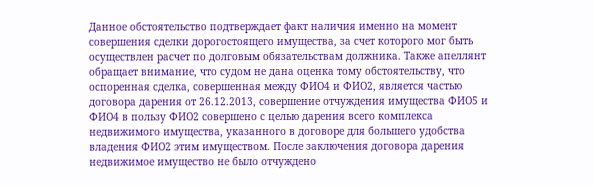Данное обстоятельство подтверждает факт наличия именно на момент совершения сделки дорогостоящего имущества, за счет которого мог быть осуществлен расчет по долговым обязательствам должника. Также апеллянт обращает внимание, что судом не дана оценка тому обстоятельству, что оспоренная сделка, совершенная между ФИО4 и ФИО2, является частью договора дарения от 26.12.2013, совершение отчуждения имущества ФИО5 и ФИО4 в пользу ФИО2 совершено с целью дарения всего комплекса недвижимого имущества, указанного в договоре для большего удобства владения ФИО2 этим имуществом. После заключения договора дарения недвижимое имущество не было отчуждено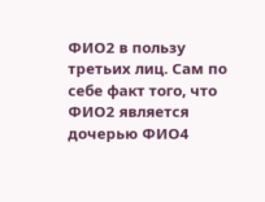ФИО2 в пользу третьих лиц. Сам по себе факт того, что ФИО2 является дочерью ФИО4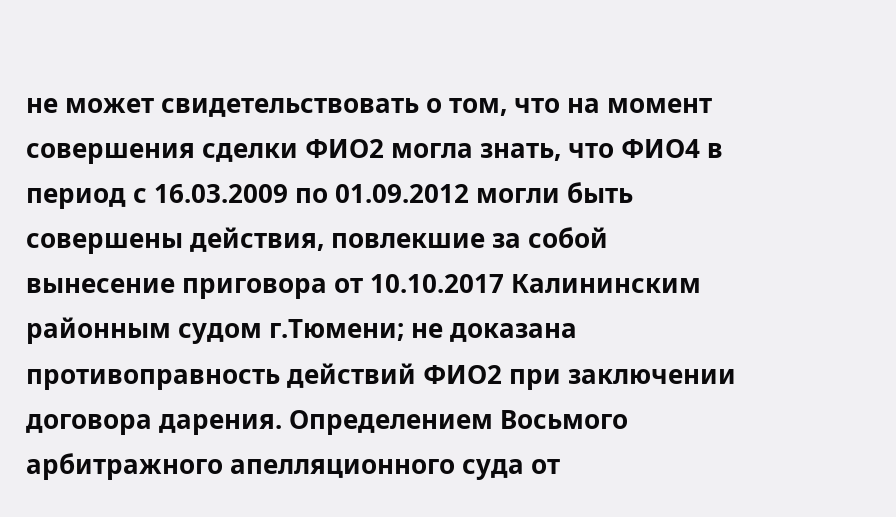не может свидетельствовать о том, что на момент совершения сделки ФИО2 могла знать, что ФИО4 в период с 16.03.2009 по 01.09.2012 могли быть совершены действия, повлекшие за собой вынесение приговора от 10.10.2017 Калининским районным судом г.Тюмени; не доказана противоправность действий ФИО2 при заключении договора дарения. Определением Восьмого арбитражного апелляционного суда от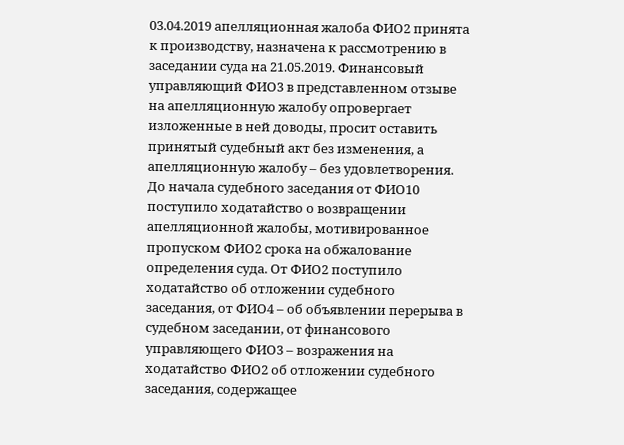03.04.2019 апелляционная жалоба ФИО2 принята к производству, назначена к рассмотрению в заседании суда на 21.05.2019. Финансовый управляющий ФИО3 в представленном отзыве на апелляционную жалобу опровергает изложенные в ней доводы, просит оставить принятый судебный акт без изменения, а апелляционную жалобу – без удовлетворения. До начала судебного заседания от ФИО10 поступило ходатайство о возвращении апелляционной жалобы, мотивированное пропуском ФИО2 срока на обжалование определения суда. От ФИО2 поступило ходатайство об отложении судебного заседания, от ФИО4 – об объявлении перерыва в судебном заседании, от финансового управляющего ФИО3 – возражения на ходатайство ФИО2 об отложении судебного заседания, содержащее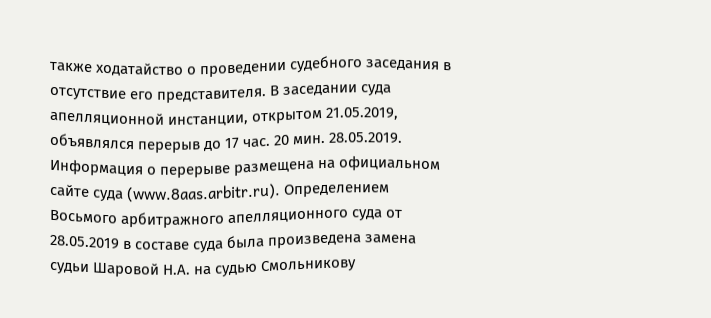также ходатайство о проведении судебного заседания в отсутствие его представителя. В заседании суда апелляционной инстанции, открытом 21.05.2019, объявлялся перерыв до 17 час. 20 мин. 28.05.2019. Информация о перерыве размещена на официальном сайте суда (www.8aas.arbitr.ru). Определением Восьмого арбитражного апелляционного суда от 28.05.2019 в составе суда была произведена замена судьи Шаровой Н.А. на судью Смольникову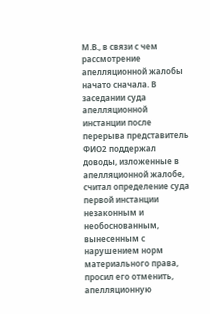М.В., в связи с чем рассмотрение апелляционной жалобы начато сначала. В заседании суда апелляционной инстанции после перерыва представитель ФИО2 поддержал доводы, изложенные в апелляционной жалобе, считал определение суда первой инстанции незаконным и необоснованным, вынесенным с нарушением норм материального права, просил его отменить, апелляционную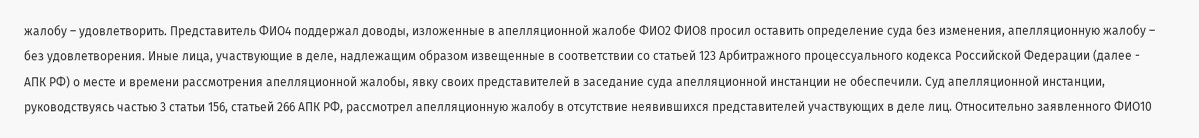жалобу – удовлетворить. Представитель ФИО4 поддержал доводы, изложенные в апелляционной жалобе ФИО2 ФИО8 просил оставить определение суда без изменения, апелляционную жалобу – без удовлетворения. Иные лица, участвующие в деле, надлежащим образом извещенные в соответствии со статьей 123 Арбитражного процессуального кодекса Российской Федерации (далее - АПК РФ) о месте и времени рассмотрения апелляционной жалобы, явку своих представителей в заседание суда апелляционной инстанции не обеспечили. Суд апелляционной инстанции, руководствуясь частью 3 статьи 156, статьей 266 АПК РФ, рассмотрел апелляционную жалобу в отсутствие неявившихся представителей участвующих в деле лиц. Относительно заявленного ФИО10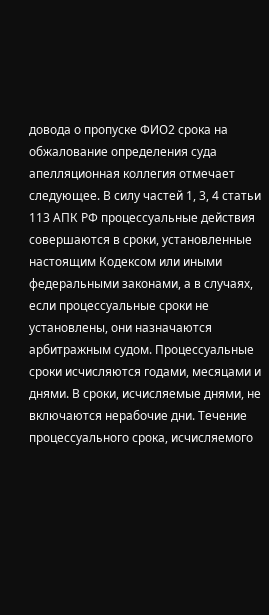довода о пропуске ФИО2 срока на обжалование определения суда апелляционная коллегия отмечает следующее. В силу частей 1, 3, 4 статьи 113 АПК РФ процессуальные действия совершаются в сроки, установленные настоящим Кодексом или иными федеральными законами, а в случаях, если процессуальные сроки не установлены, они назначаются арбитражным судом. Процессуальные сроки исчисляются годами, месяцами и днями. В сроки, исчисляемые днями, не включаются нерабочие дни. Течение процессуального срока, исчисляемого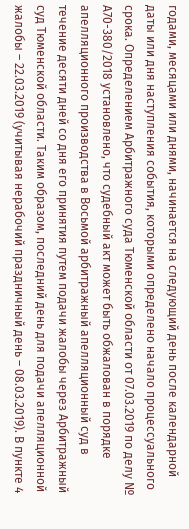годами, месяцами или днями, начинается на следующий день после календарной даты или дня наступления события, которыми определено начало процессуального срока. Определением Арбитражного суда Тюменской области от 07.03.2019 по делу № А70-380/2018 установлено, что судебный акт может быть обжалован в порядке апелляционного производства в Восьмой арбитражный апелляционный суд в течение десяти дней со дня его принятия путем подачи жалобы через Арбитражный суд Тюменской области. Таким образом, последний день для подачи апелляционной жалобы – 22.03.2019 (учитывая нерабочий праздничный день – 08.03.2019). В пункте 4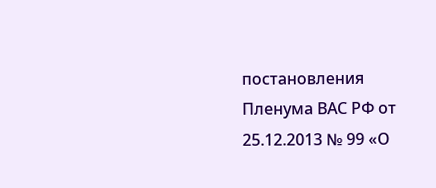постановления Пленума ВАС РФ от 25.12.2013 № 99 «О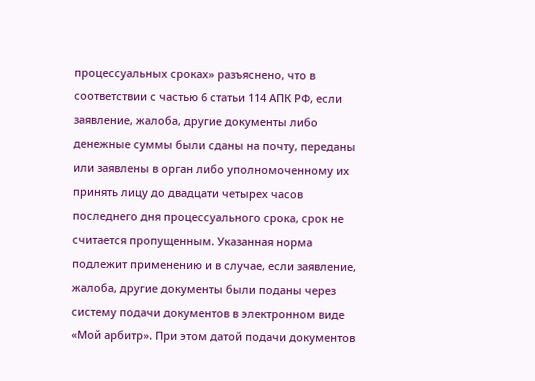процессуальных сроках» разъяснено, что в соответствии с частью 6 статьи 114 АПК РФ, если заявление, жалоба, другие документы либо денежные суммы были сданы на почту, переданы или заявлены в орган либо уполномоченному их принять лицу до двадцати четырех часов последнего дня процессуального срока, срок не считается пропущенным. Указанная норма подлежит применению и в случае, если заявление, жалоба, другие документы были поданы через систему подачи документов в электронном виде «Мой арбитр». При этом датой подачи документов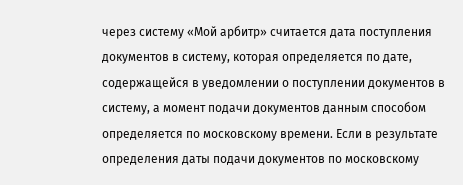через систему «Мой арбитр» считается дата поступления документов в систему, которая определяется по дате, содержащейся в уведомлении о поступлении документов в систему, а момент подачи документов данным способом определяется по московскому времени. Если в результате определения даты подачи документов по московскому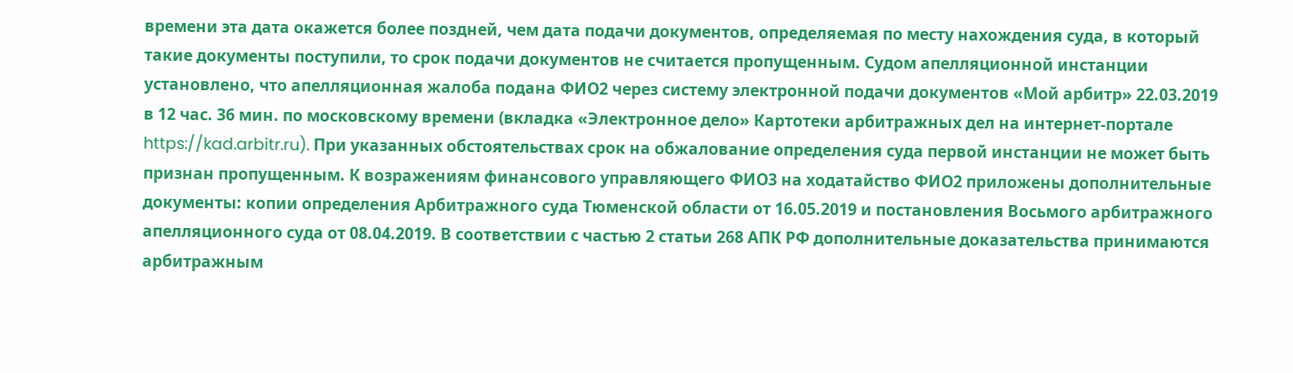времени эта дата окажется более поздней, чем дата подачи документов, определяемая по месту нахождения суда, в который такие документы поступили, то срок подачи документов не считается пропущенным. Судом апелляционной инстанции установлено, что апелляционная жалоба подана ФИО2 через систему электронной подачи документов «Мой арбитр» 22.03.2019 в 12 час. 36 мин. по московскому времени (вкладка «Электронное дело» Картотеки арбитражных дел на интернет-портале https://kad.arbitr.ru). При указанных обстоятельствах срок на обжалование определения суда первой инстанции не может быть признан пропущенным. К возражениям финансового управляющего ФИО3 на ходатайство ФИО2 приложены дополнительные документы: копии определения Арбитражного суда Тюменской области от 16.05.2019 и постановления Восьмого арбитражного апелляционного суда от 08.04.2019. В соответствии с частью 2 статьи 268 АПК РФ дополнительные доказательства принимаются арбитражным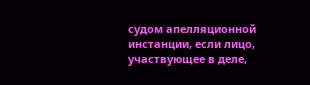судом апелляционной инстанции, если лицо, участвующее в деле,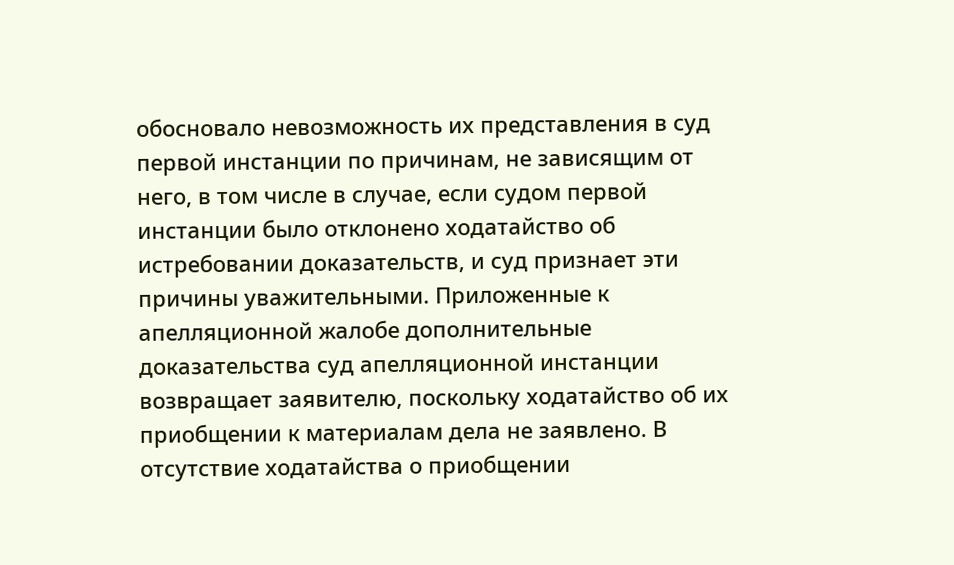обосновало невозможность их представления в суд первой инстанции по причинам, не зависящим от него, в том числе в случае, если судом первой инстанции было отклонено ходатайство об истребовании доказательств, и суд признает эти причины уважительными. Приложенные к апелляционной жалобе дополнительные доказательства суд апелляционной инстанции возвращает заявителю, поскольку ходатайство об их приобщении к материалам дела не заявлено. В отсутствие ходатайства о приобщении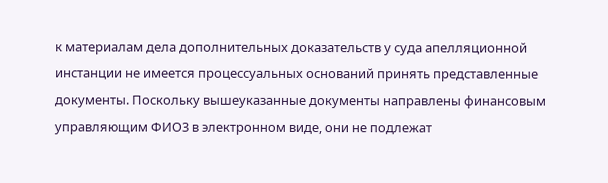к материалам дела дополнительных доказательств у суда апелляционной инстанции не имеется процессуальных оснований принять представленные документы. Поскольку вышеуказанные документы направлены финансовым управляющим ФИО3 в электронном виде, они не подлежат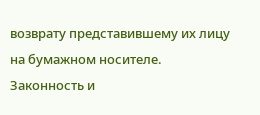возврату представившему их лицу на бумажном носителе. Законность и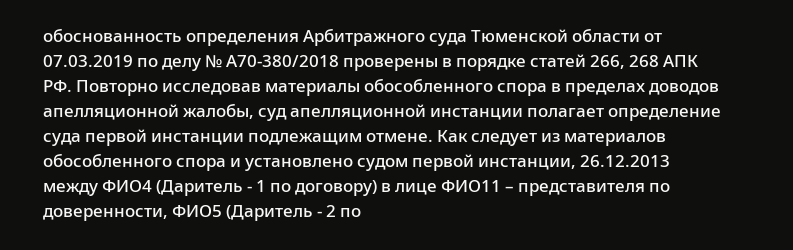обоснованность определения Арбитражного суда Тюменской области от 07.03.2019 по делу № А70-380/2018 проверены в порядке статей 266, 268 АПК РФ. Повторно исследовав материалы обособленного спора в пределах доводов апелляционной жалобы, суд апелляционной инстанции полагает определение суда первой инстанции подлежащим отмене. Как следует из материалов обособленного спора и установлено судом первой инстанции, 26.12.2013 между ФИО4 (Даритель - 1 по договору) в лице ФИО11 – представителя по доверенности, ФИО5 (Даритель - 2 по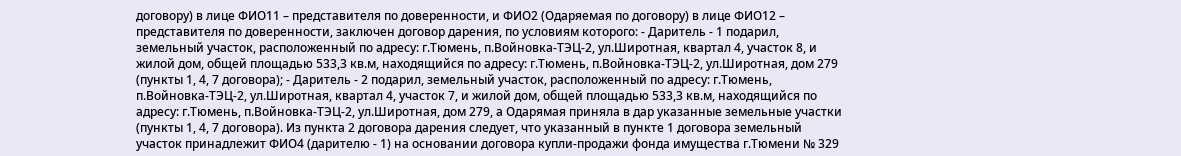договору) в лице ФИО11 – представителя по доверенности, и ФИО2 (Одаряемая по договору) в лице ФИО12 – представителя по доверенности, заключен договор дарения, по условиям которого: - Даритель - 1 подарил, земельный участок, расположенный по адресу: г.Тюмень, п.Войновка-ТЭЦ-2, ул.Широтная, квартал 4, участок 8, и жилой дом, общей площадью 533,3 кв.м, находящийся по адресу: г.Тюмень, п.Войновка-ТЭЦ-2, ул.Широтная, дом 279 (пункты 1, 4, 7 договора); - Даритель - 2 подарил, земельный участок, расположенный по адресу: г.Тюмень, п.Войновка-ТЭЦ-2, ул.Широтная, квартал 4, участок 7, и жилой дом, общей площадью 533,3 кв.м, находящийся по адресу: г.Тюмень, п.Войновка-ТЭЦ-2, ул.Широтная, дом 279, а Одарямая приняла в дар указанные земельные участки (пункты 1, 4, 7 договора). Из пункта 2 договора дарения следует, что указанный в пункте 1 договора земельный участок принадлежит ФИО4 (дарителю - 1) на основании договора купли-продажи фонда имущества г.Тюмени № 329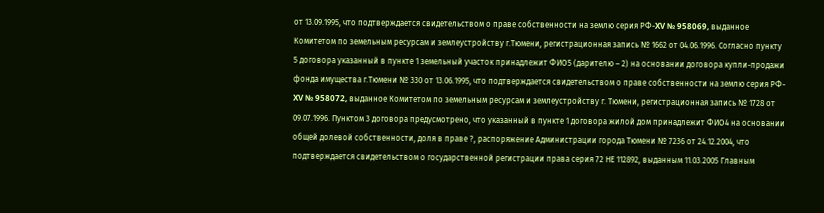от 13.09.1995, что подтверждается свидетельством о праве собственности на землю серия РФ-XV № 958069, выданное Комитетом по земельным ресурсам и землеустройству г.Тюмени, регистрационная запись № 1662 от 04.06.1996. Согласно пункту 5 договора указанный в пункте 1 земельный участок принадлежит ФИО5 (дарителю – 2) на основании договора купли-продажи фонда имущества г.Тюмени № 330 от 13.06.1995, что подтверждается свидетельством о праве собственности на землю серия РФ-XV № 958072, выданное Комитетом по земельным ресурсам и землеустройству г. Тюмени, регистрационная запись № 1728 от 09.07.1996. Пунктом 3 договора предусмотрено, что указанный в пункте 1 договора жилой дом принадлежит ФИО4 на основании общей долевой собственности, доля в праве ?, распоряжение Администрации города Тюмени № 7236 от 24.12.2004, что подтверждается свидетельством о государственной регистрации права серия 72 НЕ 112892, выданным 11.03.2005 Главным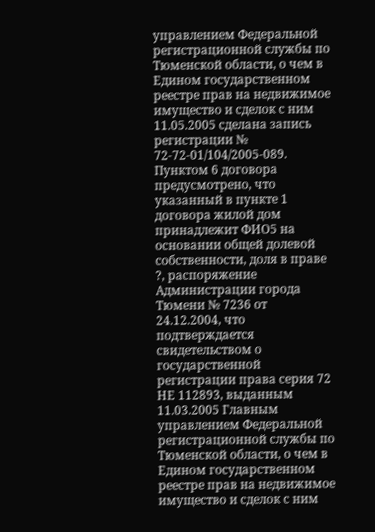управлением Федеральной регистрационной службы по Тюменской области, о чем в Едином государственном реестре прав на недвижимое имущество и сделок с ним 11.05.2005 сделана запись регистрации № 72-72-01/104/2005-089. Пунктом 6 договора предусмотрено, что указанный в пункте 1 договора жилой дом принадлежит ФИО5 на основании общей долевой собственности, доля в праве ?, распоряжение Администрации города Тюмени № 7236 от 24.12.2004, что подтверждается свидетельством о государственной регистрации права серия 72 НЕ 112893, выданным 11.03.2005 Главным управлением Федеральной регистрационной службы по Тюменской области, о чем в Едином государственном реестре прав на недвижимое имущество и сделок с ним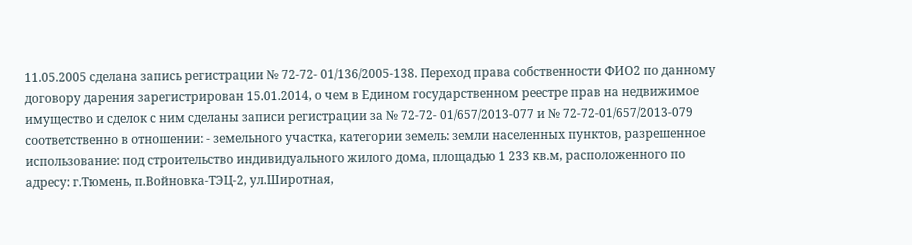11.05.2005 сделана запись регистрации № 72-72- 01/136/2005-138. Переход права собственности ФИО2 по данному договору дарения зарегистрирован 15.01.2014, о чем в Едином государственном реестре прав на недвижимое имущество и сделок с ним сделаны записи регистрации за № 72-72- 01/657/2013-077 и № 72-72-01/657/2013-079 соответственно в отношении: - земельного участка, категории земель: земли населенных пунктов, разрешенное использование: под строительство индивидуального жилого дома, площадью 1 233 кв.м, расположенного по адресу: г.Тюмень, п.Войновка-ТЭЦ-2, ул.Широтная,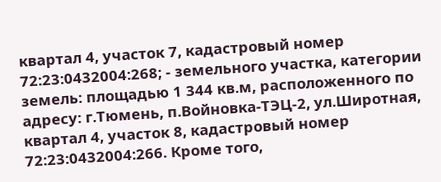квартал 4, участок 7, кадастровый номер 72:23:0432004:268; - земельного участка, категории земель: площадью 1 344 кв.м, расположенного по адресу: г.Тюмень, п.Войновка-ТЭЦ-2, ул.Широтная, квартал 4, участок 8, кадастровый номер 72:23:0432004:266. Кроме того,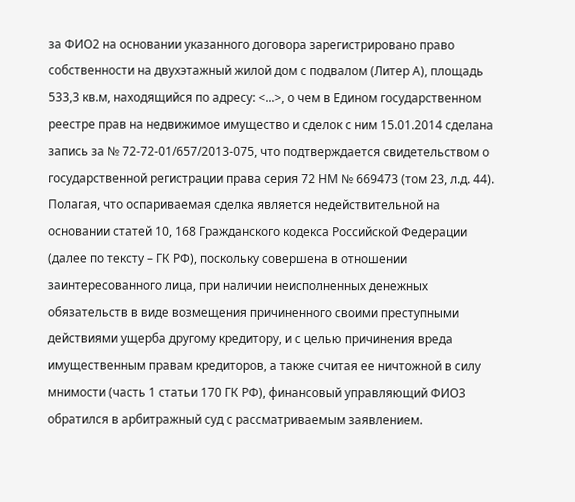за ФИО2 на основании указанного договора зарегистрировано право собственности на двухэтажный жилой дом с подвалом (Литер А), площадь 533,3 кв.м, находящийся по адресу: <...>, о чем в Едином государственном реестре прав на недвижимое имущество и сделок с ним 15.01.2014 сделана запись за № 72-72-01/657/2013-075, что подтверждается свидетельством о государственной регистрации права серия 72 НМ № 669473 (том 23, л.д. 44). Полагая, что оспариваемая сделка является недействительной на основании статей 10, 168 Гражданского кодекса Российской Федерации (далее по тексту – ГК РФ), поскольку совершена в отношении заинтересованного лица, при наличии неисполненных денежных обязательств в виде возмещения причиненного своими преступными действиями ущерба другому кредитору, и с целью причинения вреда имущественным правам кредиторов, а также считая ее ничтожной в силу мнимости (часть 1 статьи 170 ГК РФ), финансовый управляющий ФИО3 обратился в арбитражный суд с рассматриваемым заявлением.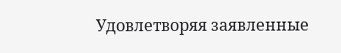Удовлетворяя заявленные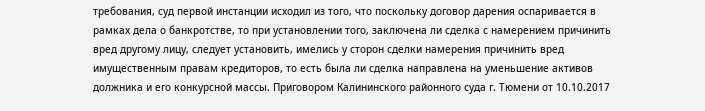требования, суд первой инстанции исходил из того, что поскольку договор дарения оспаривается в рамках дела о банкротстве, то при установлении того, заключена ли сделка с намерением причинить вред другому лицу, следует установить, имелись у сторон сделки намерения причинить вред имущественным правам кредиторов, то есть была ли сделка направлена на уменьшение активов должника и его конкурсной массы. Приговором Калининского районного суда г. Тюмени от 10.10.2017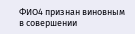ФИО4 признан виновным в совершении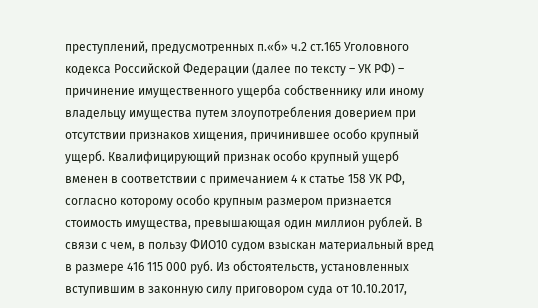преступлений, предусмотренных п.«б» ч.2 ст.165 Уголовного кодекса Российской Федерации (далее по тексту – УК РФ) – причинение имущественного ущерба собственнику или иному владельцу имущества путем злоупотребления доверием при отсутствии признаков хищения, причинившее особо крупный ущерб. Квалифицирующий признак особо крупный ущерб вменен в соответствии с примечанием 4 к статье 158 УК РФ, согласно которому особо крупным размером признается стоимость имущества, превышающая один миллион рублей. В связи с чем, в пользу ФИО10 судом взыскан материальный вред в размере 416 115 000 руб. Из обстоятельств, установленных вступившим в законную силу приговором суда от 10.10.2017,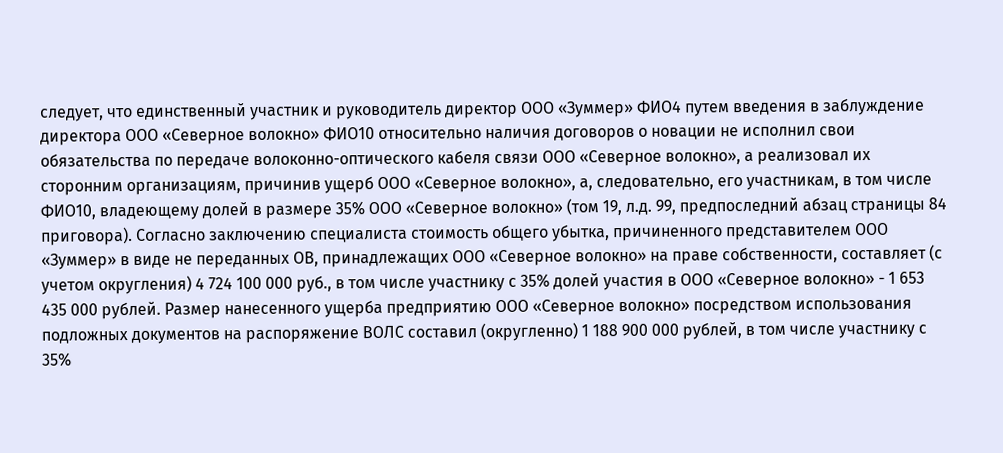следует, что единственный участник и руководитель директор ООО «Зуммер» ФИО4 путем введения в заблуждение директора ООО «Северное волокно» ФИО10 относительно наличия договоров о новации не исполнил свои обязательства по передаче волоконно-оптического кабеля связи ООО «Северное волокно», а реализовал их сторонним организациям, причинив ущерб ООО «Северное волокно», а, следовательно, его участникам, в том числе ФИО10, владеющему долей в размере 35% ООО «Северное волокно» (том 19, л.д. 99, предпоследний абзац страницы 84 приговора). Согласно заключению специалиста стоимость общего убытка, причиненного представителем ООО «Зуммер» в виде не переданных ОВ, принадлежащих ООО «Северное волокно» на праве собственности, составляет (с учетом округления) 4 724 100 000 руб., в том числе участнику с 35% долей участия в ООО «Северное волокно» - 1 653 435 000 рублей. Размер нанесенного ущерба предприятию ООО «Северное волокно» посредством использования подложных документов на распоряжение ВОЛС составил (округленно) 1 188 900 000 рублей, в том числе участнику с 35%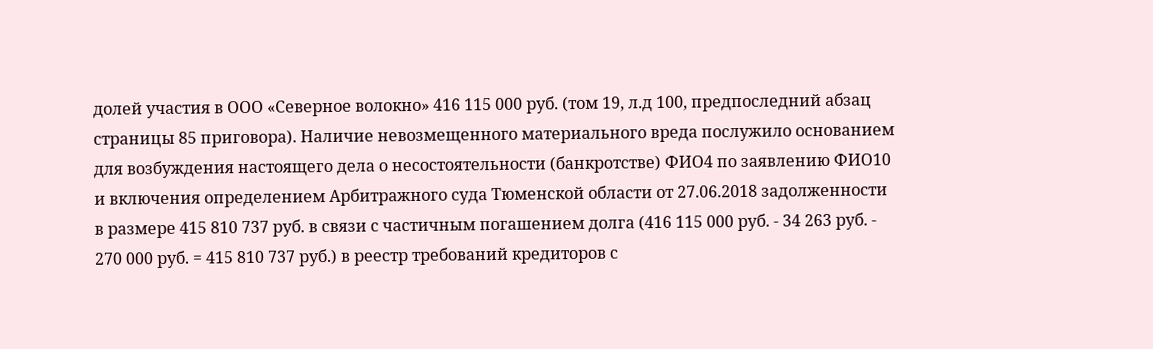долей участия в ООО «Северное волокно» 416 115 000 руб. (том 19, л.д 100, предпоследний абзац страницы 85 приговора). Наличие невозмещенного материального вреда послужило основанием для возбуждения настоящего дела о несостоятельности (банкротстве) ФИО4 по заявлению ФИО10 и включения определением Арбитражного суда Тюменской области от 27.06.2018 задолженности в размере 415 810 737 руб. в связи с частичным погашением долга (416 115 000 руб. - 34 263 руб. - 270 000 руб. = 415 810 737 руб.) в реестр требований кредиторов с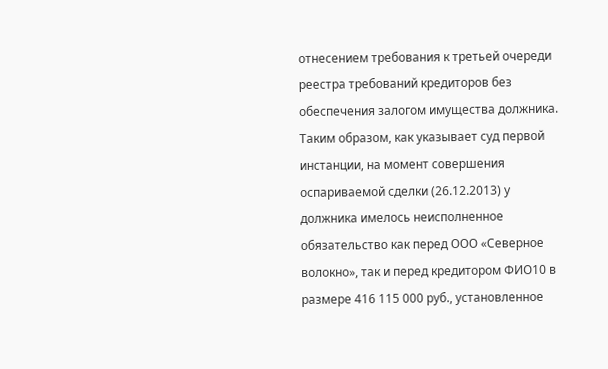отнесением требования к третьей очереди реестра требований кредиторов без обеспечения залогом имущества должника. Таким образом, как указывает суд первой инстанции, на момент совершения оспариваемой сделки (26.12.2013) у должника имелось неисполненное обязательство как перед ООО «Северное волокно», так и перед кредитором ФИО10 в размере 416 115 000 руб., установленное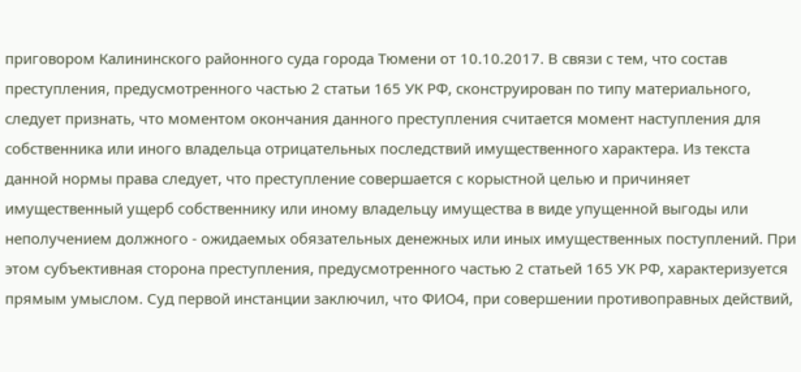приговором Калининского районного суда города Тюмени от 10.10.2017. В связи с тем, что состав преступления, предусмотренного частью 2 статьи 165 УК РФ, сконструирован по типу материального, следует признать, что моментом окончания данного преступления считается момент наступления для собственника или иного владельца отрицательных последствий имущественного характера. Из текста данной нормы права следует, что преступление совершается с корыстной целью и причиняет имущественный ущерб собственнику или иному владельцу имущества в виде упущенной выгоды или неполучением должного - ожидаемых обязательных денежных или иных имущественных поступлений. При этом субъективная сторона преступления, предусмотренного частью 2 статьей 165 УК РФ, характеризуется прямым умыслом. Суд первой инстанции заключил, что ФИО4, при совершении противоправных действий,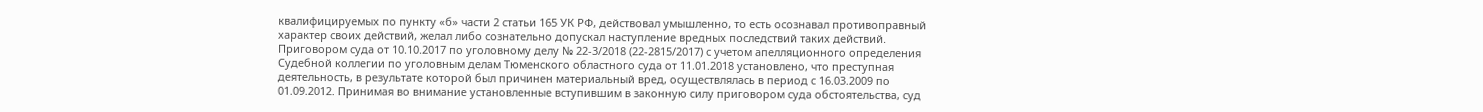квалифицируемых по пункту «б» части 2 статьи 165 УК РФ, действовал умышленно, то есть осознавал противоправный характер своих действий, желал либо сознательно допускал наступление вредных последствий таких действий. Приговором суда от 10.10.2017 по уголовному делу № 22-3/2018 (22-2815/2017) с учетом апелляционного определения Судебной коллегии по уголовным делам Тюменского областного суда от 11.01.2018 установлено, что преступная деятельность, в результате которой был причинен материальный вред, осуществлялась в период с 16.03.2009 по 01.09.2012. Принимая во внимание установленные вступившим в законную силу приговором суда обстоятельства, суд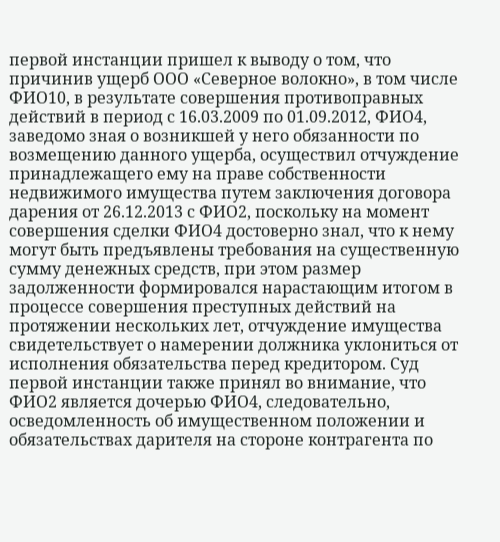первой инстанции пришел к выводу о том, что причинив ущерб ООО «Северное волокно», в том числе ФИО10, в результате совершения противоправных действий в период с 16.03.2009 по 01.09.2012, ФИО4, заведомо зная о возникшей у него обязанности по возмещению данного ущерба, осуществил отчуждение принадлежащего ему на праве собственности недвижимого имущества путем заключения договора дарения от 26.12.2013 с ФИО2, поскольку на момент совершения сделки ФИО4 достоверно знал, что к нему могут быть предъявлены требования на существенную сумму денежных средств, при этом размер задолженности формировался нарастающим итогом в процессе совершения преступных действий на протяжении нескольких лет, отчуждение имущества свидетельствует о намерении должника уклониться от исполнения обязательства перед кредитором. Суд первой инстанции также принял во внимание, что ФИО2 является дочерью ФИО4, следовательно, осведомленность об имущественном положении и обязательствах дарителя на стороне контрагента по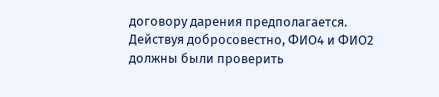договору дарения предполагается. Действуя добросовестно, ФИО4 и ФИО2 должны были проверить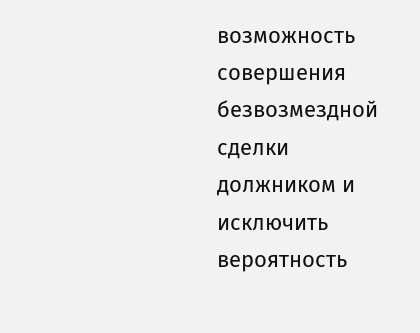возможность совершения безвозмездной сделки должником и исключить вероятность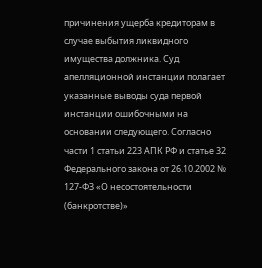причинения ущерба кредиторам в случае выбытия ликвидного имущества должника. Суд апелляционной инстанции полагает указанные выводы суда первой инстанции ошибочными на основании следующего. Согласно части 1 статьи 223 АПК РФ и статье 32 Федерального закона от 26.10.2002 № 127-ФЗ «О несостоятельности (банкротстве)»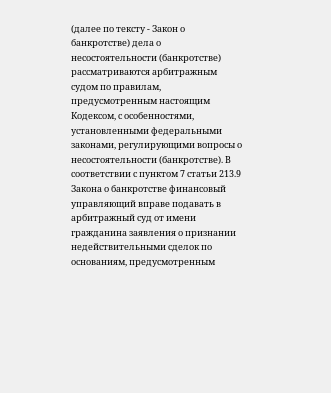(далее по тексту - Закон о банкротстве) дела о несостоятельности (банкротстве) рассматриваются арбитражным судом по правилам, предусмотренным настоящим Кодексом, с особенностями, установленными федеральными законами, регулирующими вопросы о несостоятельности (банкротстве). В соответствии с пунктом 7 статьи 213.9 Закона о банкротстве финансовый управляющий вправе подавать в арбитражный суд от имени гражданина заявления о признании недействительными сделок по основаниям, предусмотренным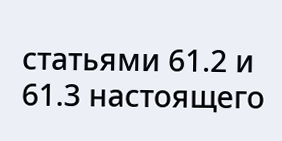статьями 61.2 и 61.3 настоящего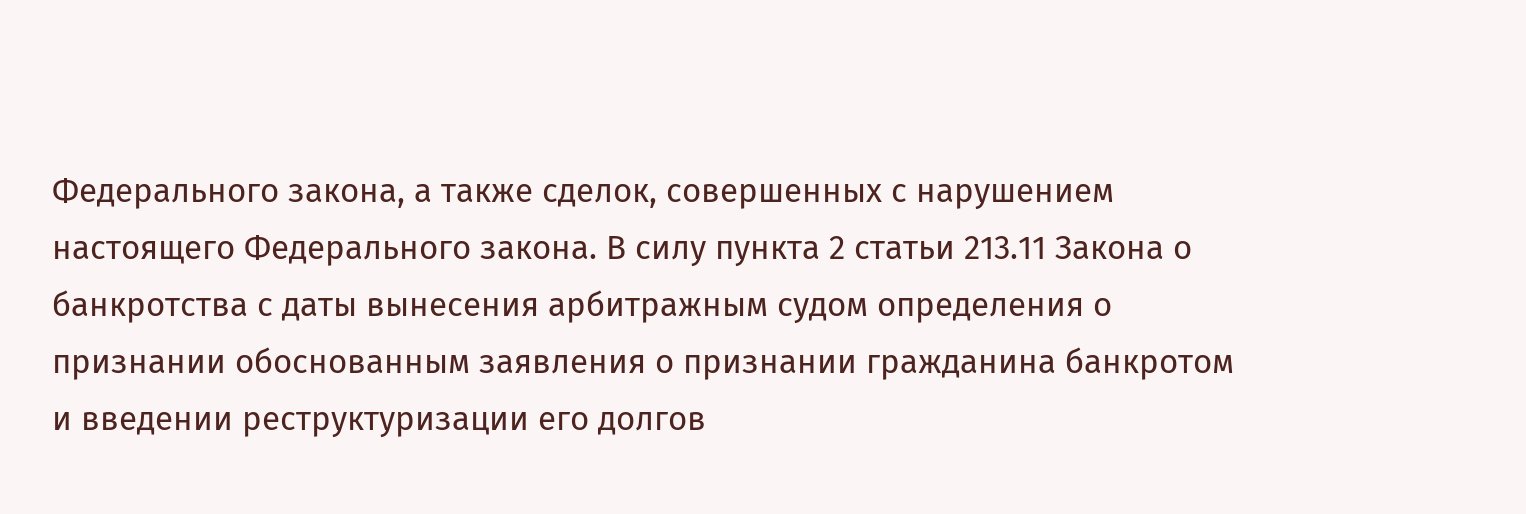Федерального закона, а также сделок, совершенных с нарушением настоящего Федерального закона. В силу пункта 2 статьи 213.11 Закона о банкротства с даты вынесения арбитражным судом определения о признании обоснованным заявления о признании гражданина банкротом и введении реструктуризации его долгов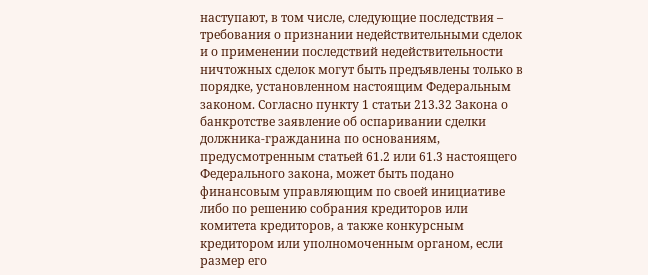наступают, в том числе, следующие последствия – требования о признании недействительными сделок и о применении последствий недействительности ничтожных сделок могут быть предъявлены только в порядке, установленном настоящим Федеральным законом. Согласно пункту 1 статьи 213.32 Закона о банкротстве заявление об оспаривании сделки должника-гражданина по основаниям, предусмотренным статьей 61.2 или 61.3 настоящего Федерального закона, может быть подано финансовым управляющим по своей инициативе либо по решению собрания кредиторов или комитета кредиторов, а также конкурсным кредитором или уполномоченным органом, если размер его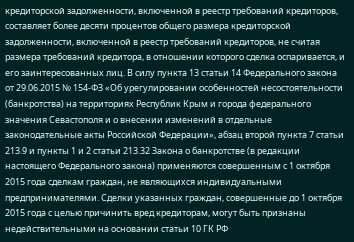кредиторской задолженности, включенной в реестр требований кредиторов, составляет более десяти процентов общего размера кредиторской задолженности, включенной в реестр требований кредиторов, не считая размера требований кредитора, в отношении которого сделка оспаривается, и его заинтересованных лиц. В силу пункта 13 статьи 14 Федерального закона от 29.06.2015 № 154-ФЗ «Об урегулировании особенностей несостоятельности (банкротства) на территориях Республик Крым и города федерального значения Севастополя и о внесении изменений в отдельные законодательные акты Российской Федерации», абзац второй пункта 7 статьи 213.9 и пункты 1 и 2 статьи 213.32 Закона о банкротстве (в редакции настоящего Федерального закона) применяются совершенным с 1 октября 2015 года сделкам граждан, не являющихся индивидуальными предпринимателями. Сделки указанных граждан, совершенные до 1 октября 2015 года с целью причинить вред кредиторам, могут быть признаны недействительными на основании статьи 10 ГК РФ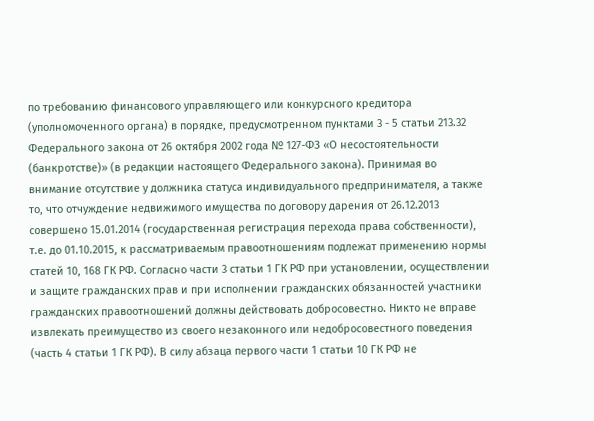по требованию финансового управляющего или конкурсного кредитора (уполномоченного органа) в порядке, предусмотренном пунктами 3 - 5 статьи 213.32 Федерального закона от 26 октября 2002 года № 127-ФЗ «О несостоятельности (банкротстве)» (в редакции настоящего Федерального закона). Принимая во внимание отсутствие у должника статуса индивидуального предпринимателя, а также то, что отчуждение недвижимого имущества по договору дарения от 26.12.2013 совершено 15.01.2014 (государственная регистрация перехода права собственности), т.е. до 01.10.2015, к рассматриваемым правоотношениям подлежат применению нормы статей 10, 168 ГК РФ. Согласно части 3 статьи 1 ГК РФ при установлении, осуществлении и защите гражданских прав и при исполнении гражданских обязанностей участники гражданских правоотношений должны действовать добросовестно. Никто не вправе извлекать преимущество из своего незаконного или недобросовестного поведения (часть 4 статьи 1 ГК РФ). В силу абзаца первого части 1 статьи 10 ГК РФ не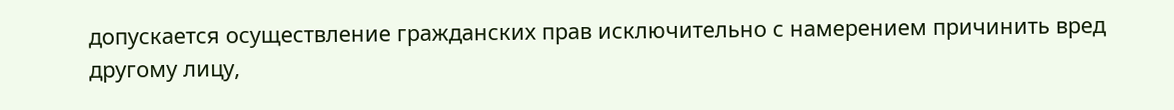допускается осуществление гражданских прав исключительно с намерением причинить вред другому лицу,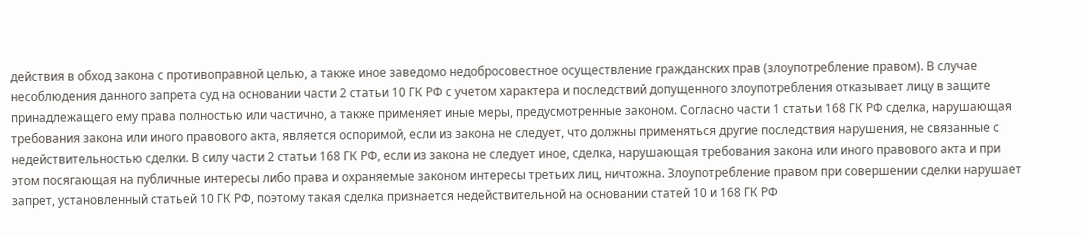действия в обход закона с противоправной целью, а также иное заведомо недобросовестное осуществление гражданских прав (злоупотребление правом). В случае несоблюдения данного запрета суд на основании части 2 статьи 10 ГК РФ с учетом характера и последствий допущенного злоупотребления отказывает лицу в защите принадлежащего ему права полностью или частично, а также применяет иные меры, предусмотренные законом. Согласно части 1 статьи 168 ГК РФ сделка, нарушающая требования закона или иного правового акта, является оспоримой, если из закона не следует, что должны применяться другие последствия нарушения, не связанные с недействительностью сделки. В силу части 2 статьи 168 ГК РФ, если из закона не следует иное, сделка, нарушающая требования закона или иного правового акта и при этом посягающая на публичные интересы либо права и охраняемые законом интересы третьих лиц, ничтожна. Злоупотребление правом при совершении сделки нарушает запрет, установленный статьей 10 ГК РФ, поэтому такая сделка признается недействительной на основании статей 10 и 168 ГК РФ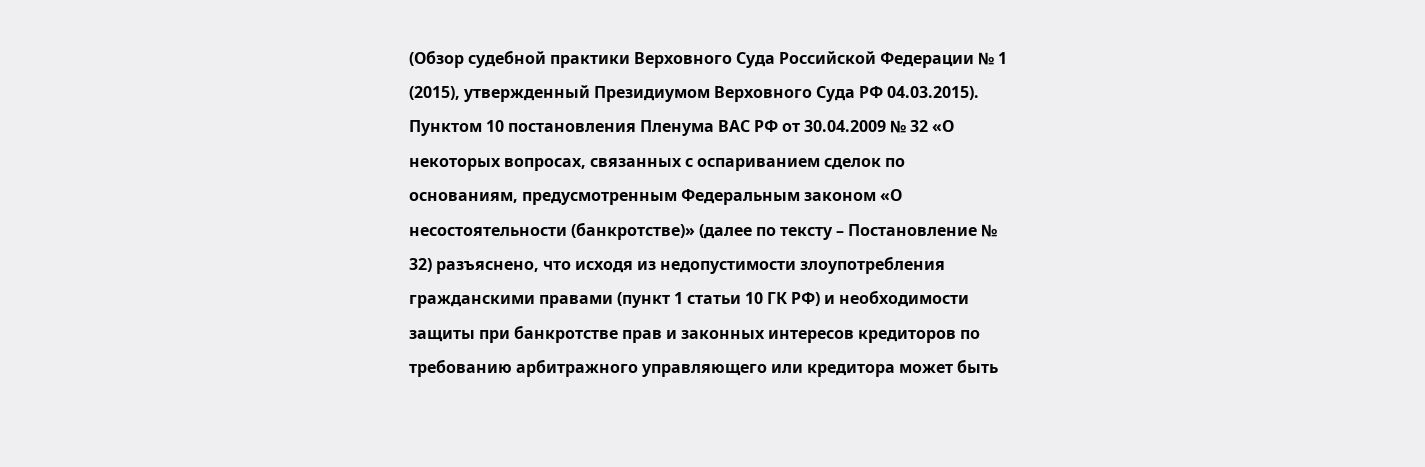(Обзор судебной практики Верховного Суда Российской Федерации № 1 (2015), утвержденный Президиумом Верховного Суда РФ 04.03.2015). Пунктом 10 постановления Пленума ВАС РФ от 30.04.2009 № 32 «О некоторых вопросах, связанных с оспариванием сделок по основаниям, предусмотренным Федеральным законом «О несостоятельности (банкротстве)» (далее по тексту – Постановление № 32) разъяснено, что исходя из недопустимости злоупотребления гражданскими правами (пункт 1 статьи 10 ГК РФ) и необходимости защиты при банкротстве прав и законных интересов кредиторов по требованию арбитражного управляющего или кредитора может быть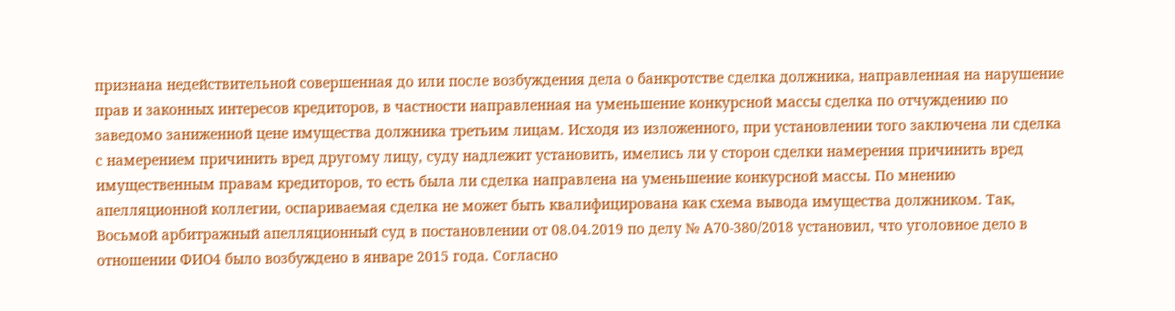признана недействительной совершенная до или после возбуждения дела о банкротстве сделка должника, направленная на нарушение прав и законных интересов кредиторов, в частности направленная на уменьшение конкурсной массы сделка по отчуждению по заведомо заниженной цене имущества должника третьим лицам. Исходя из изложенного, при установлении того заключена ли сделка с намерением причинить вред другому лицу, суду надлежит установить, имелись ли у сторон сделки намерения причинить вред имущественным правам кредиторов, то есть была ли сделка направлена на уменьшение конкурсной массы. По мнению апелляционной коллегии, оспариваемая сделка не может быть квалифицирована как схема вывода имущества должником. Так, Восьмой арбитражный апелляционный суд в постановлении от 08.04.2019 по делу № А70-380/2018 установил, что уголовное дело в отношении ФИО4 было возбуждено в январе 2015 года. Согласно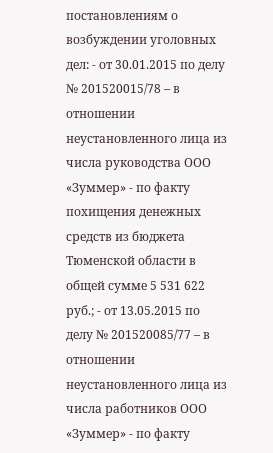постановлениям о возбуждении уголовных дел: - от 30.01.2015 по делу № 201520015/78 – в отношении неустановленного лица из числа руководства ООО «Зуммер» - по факту похищения денежных средств из бюджета Тюменской области в общей сумме 5 531 622 руб.; - от 13.05.2015 по делу № 201520085/77 – в отношении неустановленного лица из числа работников ООО «Зуммер» - по факту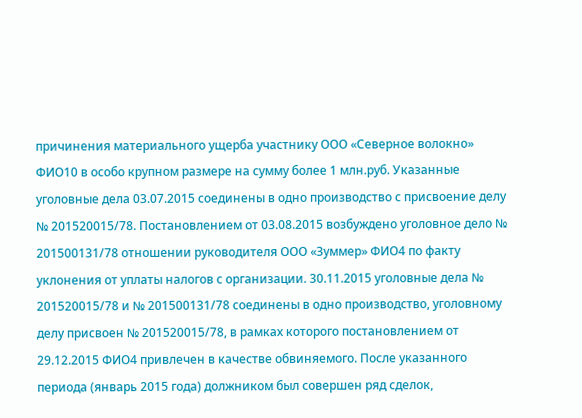причинения материального ущерба участнику ООО «Северное волокно» ФИО10 в особо крупном размере на сумму более 1 млн.руб. Указанные уголовные дела 03.07.2015 соединены в одно производство с присвоение делу № 201520015/78. Постановлением от 03.08.2015 возбуждено уголовное дело № 201500131/78 отношении руководителя ООО «Зуммер» ФИО4 по факту уклонения от уплаты налогов с организации. 30.11.2015 уголовные дела № 201520015/78 и № 201500131/78 соединены в одно производство, уголовному делу присвоен № 201520015/78, в рамках которого постановлением от 29.12.2015 ФИО4 привлечен в качестве обвиняемого. После указанного периода (январь 2015 года) должником был совершен ряд сделок,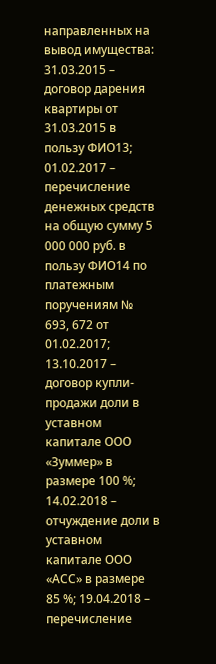направленных на вывод имущества: 31.03.2015 – договор дарения квартиры от 31.03.2015 в пользу ФИО13; 01.02.2017 – перечисление денежных средств на общую сумму 5 000 000 руб. в пользу ФИО14 по платежным поручениям № 693, 672 от 01.02.2017; 13.10.2017 – договор купли-продажи доли в уставном капитале ООО «Зуммер» в размере 100 %; 14.02.2018 – отчуждение доли в уставном капитале ООО «АСС» в размере 85 %; 19.04.2018 – перечисление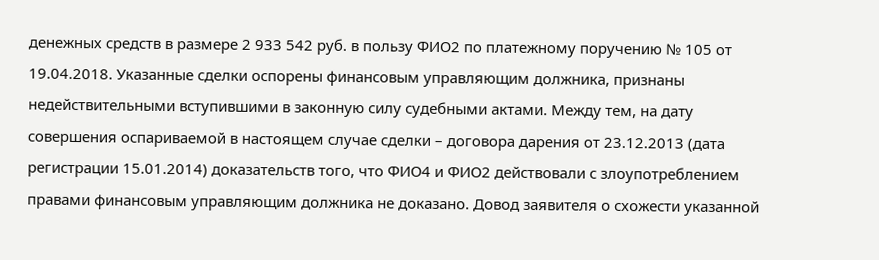денежных средств в размере 2 933 542 руб. в пользу ФИО2 по платежному поручению № 105 от 19.04.2018. Указанные сделки оспорены финансовым управляющим должника, признаны недействительными вступившими в законную силу судебными актами. Между тем, на дату совершения оспариваемой в настоящем случае сделки – договора дарения от 23.12.2013 (дата регистрации 15.01.2014) доказательств того, что ФИО4 и ФИО2 действовали с злоупотреблением правами финансовым управляющим должника не доказано. Довод заявителя о схожести указанной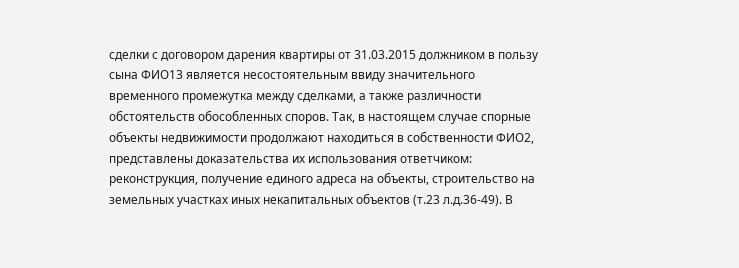сделки с договором дарения квартиры от 31.03.2015 должником в пользу сына ФИО13 является несостоятельным ввиду значительного временного промежутка между сделками, а также различности обстоятельств обособленных споров. Так, в настоящем случае спорные объекты недвижимости продолжают находиться в собственности ФИО2, представлены доказательства их использования ответчиком: реконструкция, получение единого адреса на объекты, строительство на земельных участках иных некапитальных объектов (т.23 л.д.36-49). В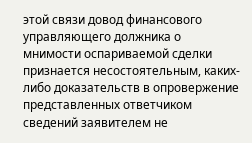этой связи довод финансового управляющего должника о мнимости оспариваемой сделки признается несостоятельным, каких-либо доказательств в опровержение представленных ответчиком сведений заявителем не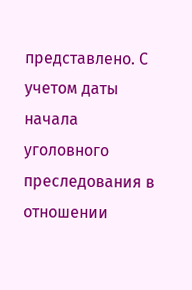представлено. С учетом даты начала уголовного преследования в отношении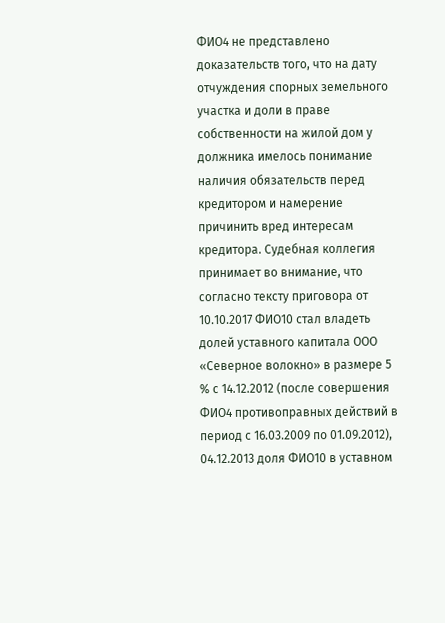ФИО4 не представлено доказательств того, что на дату отчуждения спорных земельного участка и доли в праве собственности на жилой дом у должника имелось понимание наличия обязательств перед кредитором и намерение причинить вред интересам кредитора. Судебная коллегия принимает во внимание, что согласно тексту приговора от 10.10.2017 ФИО10 стал владеть долей уставного капитала ООО «Северное волокно» в размере 5 % с 14.12.2012 (после совершения ФИО4 противоправных действий в период с 16.03.2009 по 01.09.2012), 04.12.2013 доля ФИО10 в уставном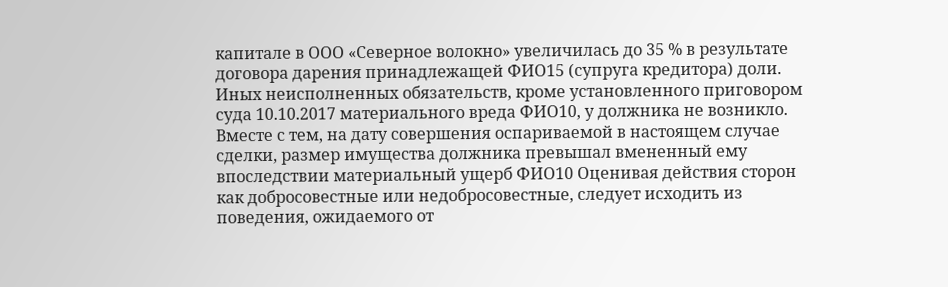капитале в ООО «Северное волокно» увеличилась до 35 % в результате договора дарения принадлежащей ФИО15 (супруга кредитора) доли. Иных неисполненных обязательств, кроме установленного приговором суда 10.10.2017 материального вреда ФИО10, у должника не возникло. Вместе с тем, на дату совершения оспариваемой в настоящем случае сделки, размер имущества должника превышал вмененный ему впоследствии материальный ущерб ФИО10 Оценивая действия сторон как добросовестные или недобросовестные, следует исходить из поведения, ожидаемого от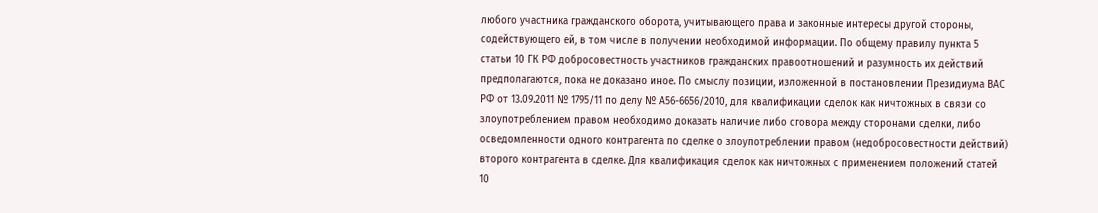любого участника гражданского оборота, учитывающего права и законные интересы другой стороны, содействующего ей, в том числе в получении необходимой информации. По общему правилу пункта 5 статьи 10 ГК РФ добросовестность участников гражданских правоотношений и разумность их действий предполагаются, пока не доказано иное. По смыслу позиции, изложенной в постановлении Президиума ВАС РФ от 13.09.2011 № 1795/11 по делу № А56-6656/2010, для квалификации сделок как ничтожных в связи со злоупотреблением правом необходимо доказать наличие либо сговора между сторонами сделки, либо осведомленности одного контрагента по сделке о злоупотреблении правом (недобросовестности действий) второго контрагента в сделке. Для квалификация сделок как ничтожных с применением положений статей 10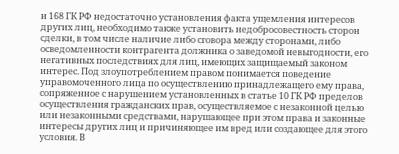и 168 ГК РФ недостаточно установления факта ущемления интересов других лиц, необходимо также установить недобросовестность сторон сделки, в том числе наличие либо сговора между сторонами, либо осведомленности контрагента должника о заведомой невыгодности, его негативных последствиях для лиц, имеющих защищаемый законом интерес. Под злоупотреблением правом понимается поведение управомоченного лица по осуществлению принадлежащего ему права, сопряженное с нарушением установленных в статье 10 ГК РФ пределов осуществления гражданских прав, осуществляемое с незаконной целью или незаконными средствами, нарушающее при этом права и законные интересы других лиц и причиняющее им вред или создающее для этого условия. В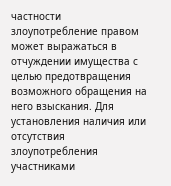частности злоупотребление правом может выражаться в отчуждении имущества с целью предотвращения возможного обращения на него взыскания. Для установления наличия или отсутствия злоупотребления участниками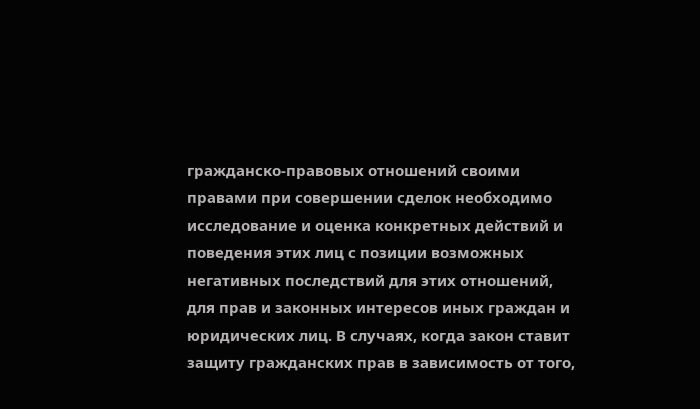гражданско-правовых отношений своими правами при совершении сделок необходимо исследование и оценка конкретных действий и поведения этих лиц с позиции возможных негативных последствий для этих отношений, для прав и законных интересов иных граждан и юридических лиц. В случаях, когда закон ставит защиту гражданских прав в зависимость от того,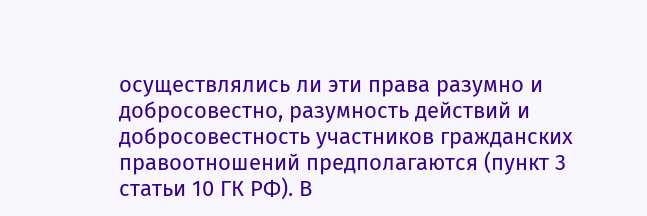осуществлялись ли эти права разумно и добросовестно, разумность действий и добросовестность участников гражданских правоотношений предполагаются (пункт 3 статьи 10 ГК РФ). В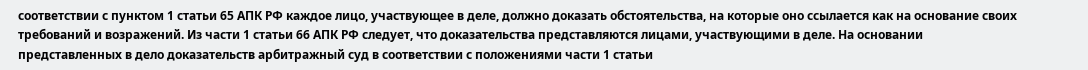соответствии с пунктом 1 статьи 65 АПК РФ каждое лицо, участвующее в деле, должно доказать обстоятельства, на которые оно ссылается как на основание своих требований и возражений. Из части 1 статьи 66 АПК РФ следует, что доказательства представляются лицами, участвующими в деле. На основании представленных в дело доказательств арбитражный суд в соответствии с положениями части 1 статьи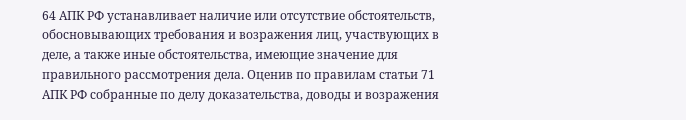64 АПК РФ устанавливает наличие или отсутствие обстоятельств, обосновывающих требования и возражения лиц, участвующих в деле, а также иные обстоятельства, имеющие значение для правильного рассмотрения дела. Оценив по правилам статьи 71 АПК РФ собранные по делу доказательства, доводы и возражения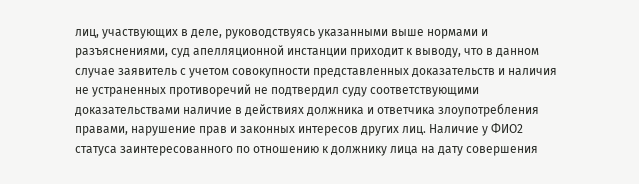лиц, участвующих в деле, руководствуясь указанными выше нормами и разъяснениями, суд апелляционной инстанции приходит к выводу, что в данном случае заявитель с учетом совокупности представленных доказательств и наличия не устраненных противоречий не подтвердил суду соответствующими доказательствами наличие в действиях должника и ответчика злоупотребления правами, нарушение прав и законных интересов других лиц. Наличие у ФИО2 статуса заинтересованного по отношению к должнику лица на дату совершения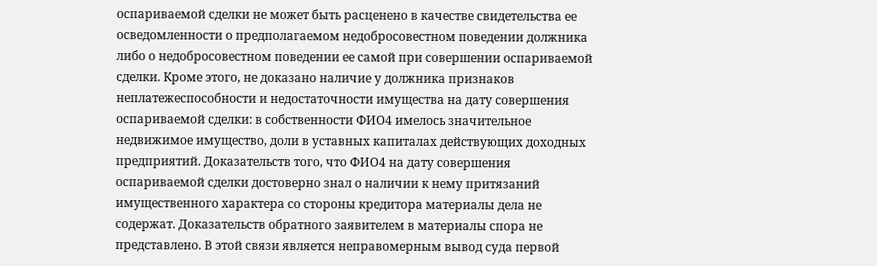оспариваемой сделки не может быть расценено в качестве свидетельства ее осведомленности о предполагаемом недобросовестном поведении должника либо о недобросовестном поведении ее самой при совершении оспариваемой сделки. Кроме этого, не доказано наличие у должника признаков неплатежеспособности и недостаточности имущества на дату совершения оспариваемой сделки: в собственности ФИО4 имелось значительное недвижимое имущество, доли в уставных капиталах действующих доходных предприятий. Доказательств того, что ФИО4 на дату совершения оспариваемой сделки достоверно знал о наличии к нему притязаний имущественного характера со стороны кредитора материалы дела не содержат. Доказательств обратного заявителем в материалы спора не представлено. В этой связи является неправомерным вывод суда первой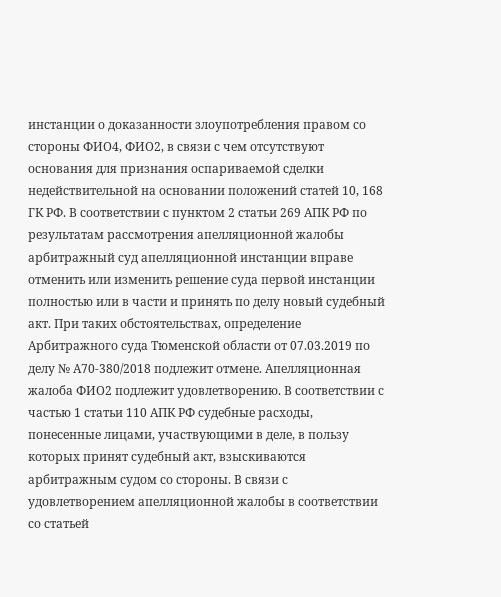инстанции о доказанности злоупотребления правом со стороны ФИО4, ФИО2, в связи с чем отсутствуют основания для признания оспариваемой сделки недействительной на основании положений статей 10, 168 ГК РФ. В соответствии с пунктом 2 статьи 269 АПК РФ по результатам рассмотрения апелляционной жалобы арбитражный суд апелляционной инстанции вправе отменить или изменить решение суда первой инстанции полностью или в части и принять по делу новый судебный акт. При таких обстоятельствах, определение Арбитражного суда Тюменской области от 07.03.2019 по делу № А70-380/2018 подлежит отмене. Апелляционная жалоба ФИО2 подлежит удовлетворению. В соответствии с частью 1 статьи 110 АПК РФ судебные расходы, понесенные лицами, участвующими в деле, в пользу которых принят судебный акт, взыскиваются арбитражным судом со стороны. В связи с удовлетворением апелляционной жалобы в соответствии со статьей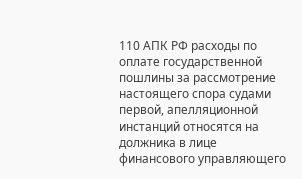110 АПК РФ расходы по оплате государственной пошлины за рассмотрение настоящего спора судами первой, апелляционной инстанций относятся на должника в лице финансового управляющего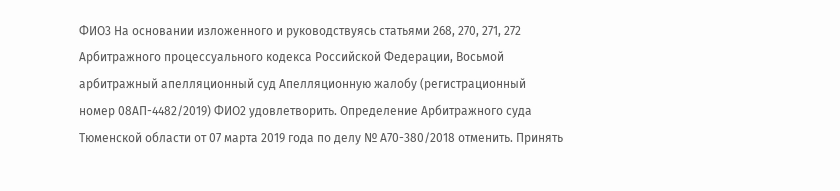ФИО3 На основании изложенного и руководствуясь статьями 268, 270, 271, 272 Арбитражного процессуального кодекса Российской Федерации, Восьмой арбитражный апелляционный суд Апелляционную жалобу (регистрационный номер 08АП-4482/2019) ФИО2 удовлетворить. Определение Арбитражного суда Тюменской области от 07 марта 2019 года по делу № А70-380/2018 отменить. Принять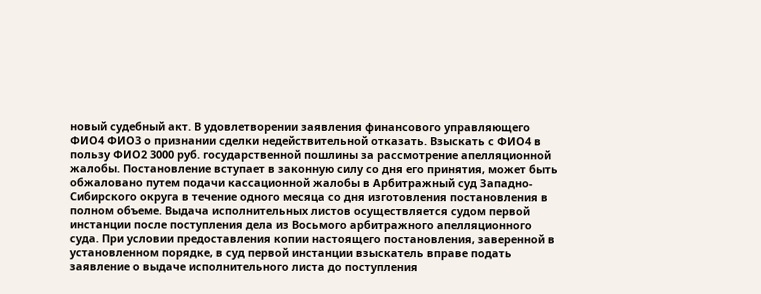новый судебный акт. В удовлетворении заявления финансового управляющего ФИО4 ФИО3 о признании сделки недействительной отказать. Взыскать с ФИО4 в пользу ФИО2 3000 руб. государственной пошлины за рассмотрение апелляционной жалобы. Постановление вступает в законную силу со дня его принятия, может быть обжаловано путем подачи кассационной жалобы в Арбитражный суд Западно-Cибирского округа в течение одного месяца со дня изготовления постановления в полном объеме. Выдача исполнительных листов осуществляется судом первой инстанции после поступления дела из Восьмого арбитражного апелляционного суда. При условии предоставления копии настоящего постановления, заверенной в установленном порядке, в суд первой инстанции взыскатель вправе подать заявление о выдаче исполнительного листа до поступления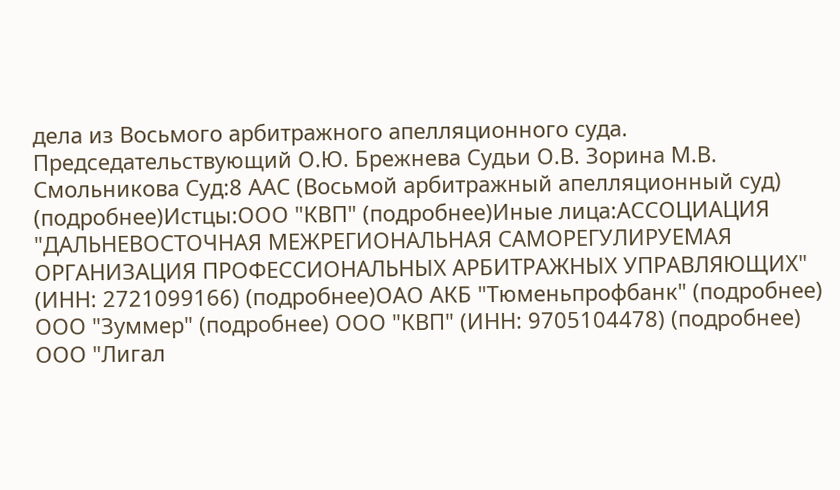дела из Восьмого арбитражного апелляционного суда. Председательствующий О.Ю. Брежнева Судьи О.В. Зорина М.В. Смольникова Суд:8 ААС (Восьмой арбитражный апелляционный суд) (подробнее)Истцы:ООО "КВП" (подробнее)Иные лица:АССОЦИАЦИЯ "ДАЛЬНЕВОСТОЧНАЯ МЕЖРЕГИОНАЛЬНАЯ САМОРЕГУЛИРУЕМАЯ ОРГАНИЗАЦИЯ ПРОФЕССИОНАЛЬНЫХ АРБИТРАЖНЫХ УПРАВЛЯЮЩИХ" (ИНН: 2721099166) (подробнее)ОАО АКБ "Тюменьпрофбанк" (подробнее) ООО "Зуммер" (подробнее) ООО "КВП" (ИНН: 9705104478) (подробнее) ООО "Лигал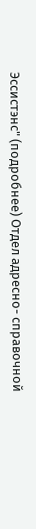Эссистэнс" (подробнее) Отдел адресно- справочной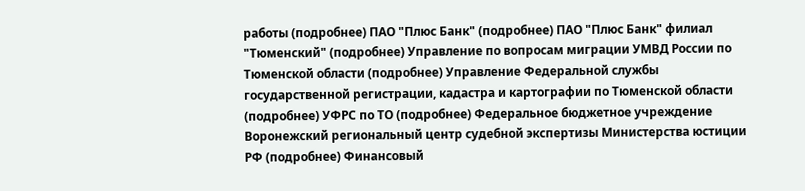работы (подробнее) ПАО "Плюс Банк" (подробнее) ПАО "Плюс Банк" филиал "Тюменский" (подробнее) Управление по вопросам миграции УМВД России по Тюменской области (подробнее) Управление Федеральной службы государственной регистрации, кадастра и картографии по Тюменской области (подробнее) УФРС по ТО (подробнее) Федеральное бюджетное учреждение Воронежский региональный центр судебной экспертизы Министерства юстиции РФ (подробнее) Финансовый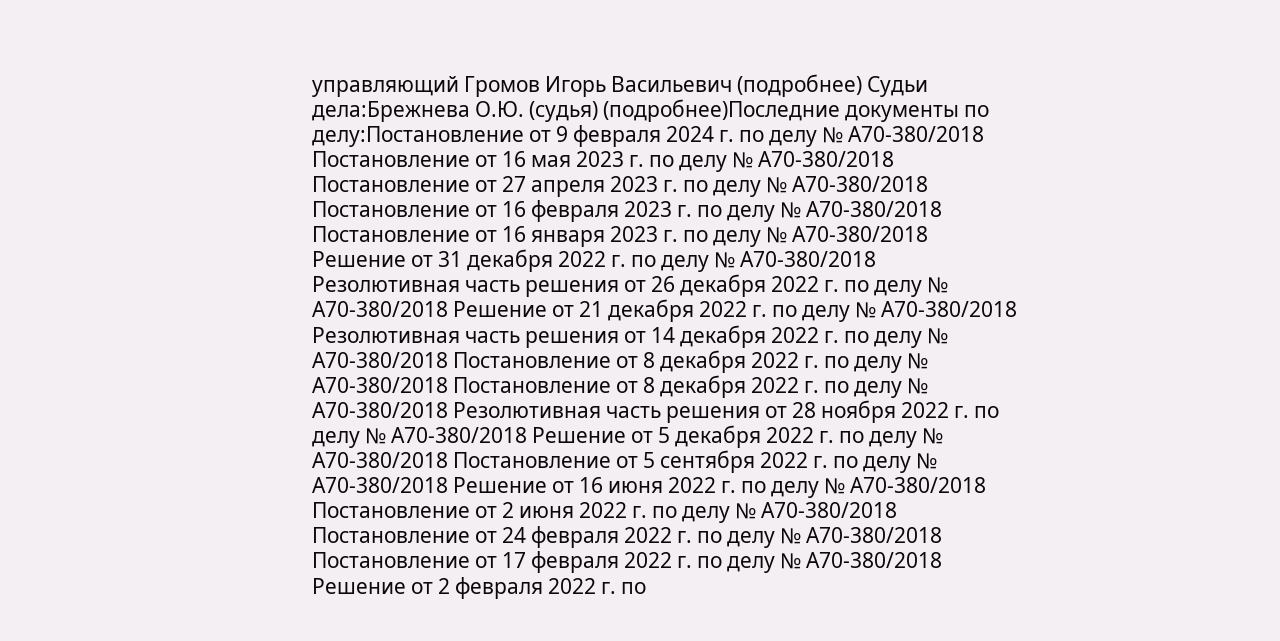управляющий Громов Игорь Васильевич (подробнее) Судьи дела:Брежнева О.Ю. (судья) (подробнее)Последние документы по делу:Постановление от 9 февраля 2024 г. по делу № А70-380/2018 Постановление от 16 мая 2023 г. по делу № А70-380/2018 Постановление от 27 апреля 2023 г. по делу № А70-380/2018 Постановление от 16 февраля 2023 г. по делу № А70-380/2018 Постановление от 16 января 2023 г. по делу № А70-380/2018 Решение от 31 декабря 2022 г. по делу № А70-380/2018 Резолютивная часть решения от 26 декабря 2022 г. по делу № А70-380/2018 Решение от 21 декабря 2022 г. по делу № А70-380/2018 Резолютивная часть решения от 14 декабря 2022 г. по делу № А70-380/2018 Постановление от 8 декабря 2022 г. по делу № А70-380/2018 Постановление от 8 декабря 2022 г. по делу № А70-380/2018 Резолютивная часть решения от 28 ноября 2022 г. по делу № А70-380/2018 Решение от 5 декабря 2022 г. по делу № А70-380/2018 Постановление от 5 сентября 2022 г. по делу № А70-380/2018 Решение от 16 июня 2022 г. по делу № А70-380/2018 Постановление от 2 июня 2022 г. по делу № А70-380/2018 Постановление от 24 февраля 2022 г. по делу № А70-380/2018 Постановление от 17 февраля 2022 г. по делу № А70-380/2018 Решение от 2 февраля 2022 г. по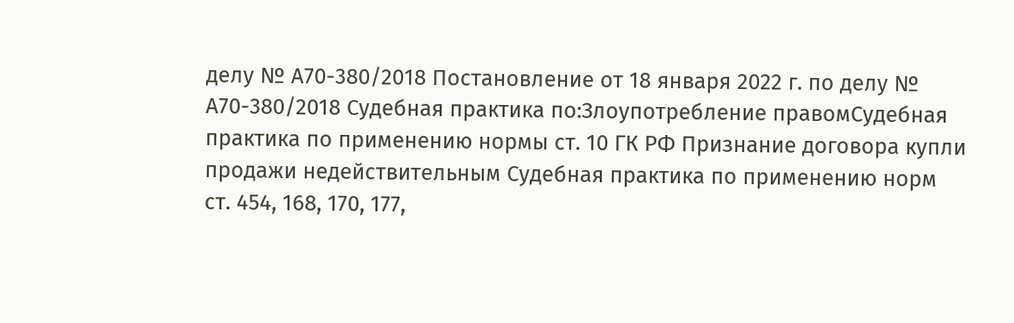делу № А70-380/2018 Постановление от 18 января 2022 г. по делу № А70-380/2018 Судебная практика по:Злоупотребление правомСудебная практика по применению нормы ст. 10 ГК РФ Признание договора купли продажи недействительным Судебная практика по применению норм ст. 454, 168, 170, 177,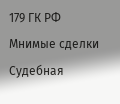179 ГК РФ
Мнимые сделки Судебная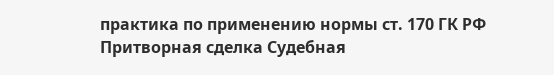практика по применению нормы ст. 170 ГК РФ Притворная сделка Судебная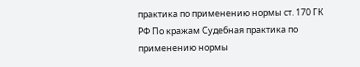практика по применению нормы ст. 170 ГК РФ По кражам Судебная практика по применению нормы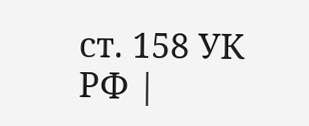ст. 158 УК РФ |